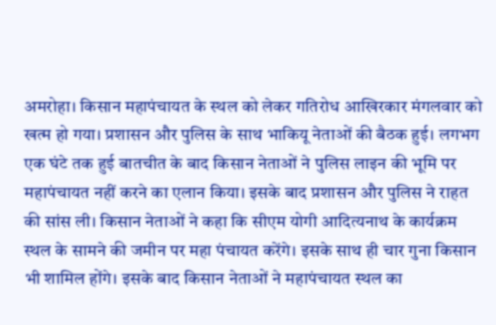अमरोहा। किसान महापंचायत के स्थल को लेकर गतिरोध आखिरकार मंगलवार को खत्म हो गया। प्रशासन और पुलिस के साथ भाकियू नेताओं की बैठक हुई। लगभग एक घंटे तक हुई बातचीत के बाद किसान नेताओं ने पुलिस लाइन की भूमि पर महापंचायत नहीं करने का एलान किया। इसके बाद प्रशासन और पुलिस ने राहत की सांस ली। किसान नेताओं ने कहा कि सीएम योगी आदित्यनाथ के कार्यक्रम स्थल के सामने की जमीन पर महा पंचायत करेंगे। इसके साथ ही चार गुना किसान भी शामिल होंगे। इसके बाद किसान नेताओं ने महापंचायत स्थल का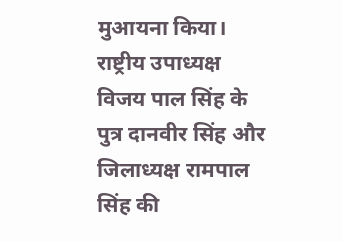मुआयना किया।
राष्ट्रीय उपाध्यक्ष विजय पाल सिंह के पुत्र दानवीर सिंह और जिलाध्यक्ष रामपाल सिंह की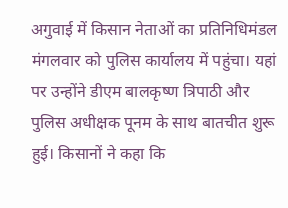अगुवाई में किसान नेताओं का प्रतिनिधिमंडल मंगलवार को पुलिस कार्यालय में पहुंचा। यहां पर उन्होंने डीएम बालकृष्ण त्रिपाठी और पुलिस अधीक्षक पूनम के साथ बातचीत शुरू हुई। किसानों ने कहा कि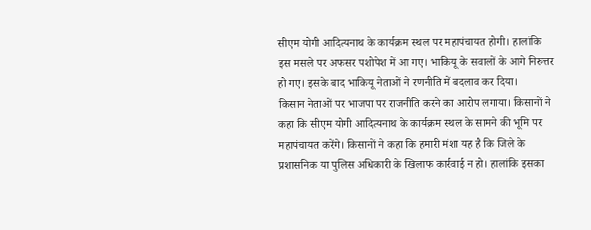सीएम योगी आदित्यनाथ के कार्यक्रम स्थल पर महापंचायत होगी। हालांकि इस मसले पर अफसर पशोपेश में आ गए। भाकियू के सवालों के आगे निरुत्तर हो गए। इसके बाद भाकियू नेताओं ने रणनीति में बदलाव कर दिया।
किसान नेताओं पर भाजपा पर राजनीति करने का आरोप लगाया। किसानों ने कहा कि सीएम योगी आदित्यनाथ के कार्यक्रम स्थल के सामने की भूमि पर महापंचायत करेंगे। किसानों ने कहा कि हमारी मंशा यह है कि जिले के प्रशासनिक या पुलिस अधिकारी के खिलाफ कार्रवाई न हो। हालांकि इसका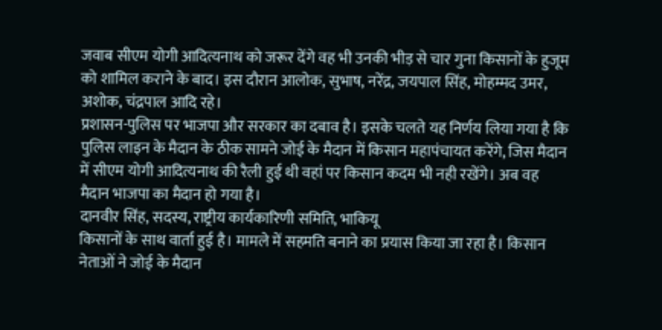जवाब सीएम योगी आदित्यनाथ को जरूर देंगे वह भी उनकी भीड़ से चार गुना किसानों के हुजूम को शामिल कराने के बाद। इस दौरान आलोक, सुभाष, नरेंद्र, जयपाल सिंह, मोहम्मद उमर, अशोक, चंद्रपाल आदि रहे।
प्रशासन-पुलिस पर भाजपा और सरकार का दबाव है। इसके चलते यह निर्णय लिया गया है कि पुलिस लाइन के मैदान के ठीक सामने जोई के मैदान में किसान महापंचायत करेंगे, जिस मैदान में सीएम योगी आदित्यनाथ की रैली हुई थी वहां पर किसान कदम भी नही रखेंगे। अब वह मैदान भाजपा का मैदान हो गया है।
दानवीर सिंह, सदस्य, राष्ट्रीय कार्यकारिणी समिति, भाकियू
किसानों के साथ वार्ता हुई है। मामले में सहमति बनाने का प्रयास किया जा रहा है। किसान नेताओं ने जोई के मैदान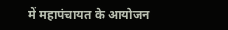में महापंचायत के आयोजन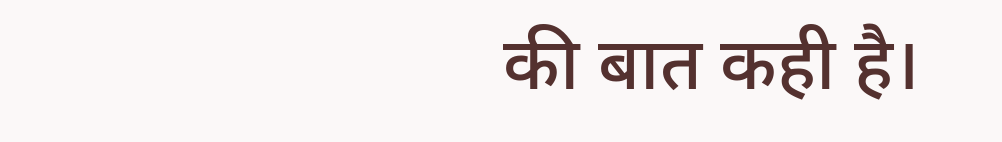की बात कही है।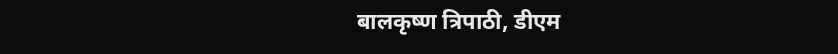बालकृष्ण त्रिपाठी, डीएम